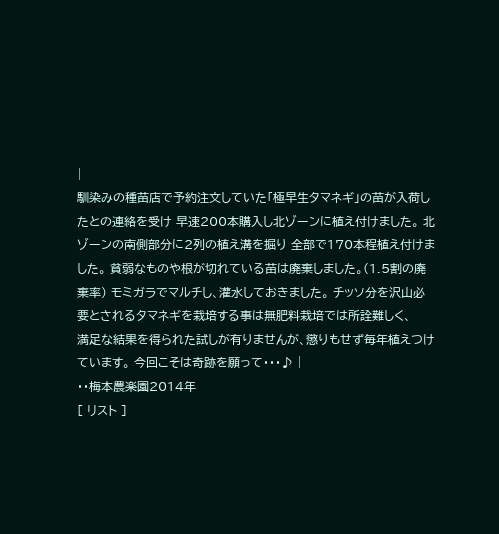|
馴染みの種苗店で予約注文していた「極早生タマネギ」の苗が入荷したとの連絡を受け 早速200本購入し北ゾーンに植え付けました。 北ゾーンの南側部分に2列の植え溝を掘り 全部で170本程植え付けました。 貧弱なものや根が切れている苗は廃棄しました。(1.5割の廃棄率) モミガラでマルチし、灌水しておきました。 チッソ分を沢山必要とされるタマネギを栽培する事は無肥料栽培では所詮難しく、
満足な結果を得られた試しが有りませんが、懲りもせず毎年植えつけています。 今回こそは奇跡を願って・・・♪ |
・・梅本農楽園2014年
[ リスト ]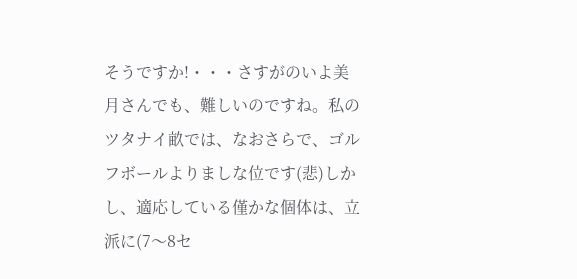そうですか!・・・さすがのいよ美月さんでも、難しいのですね。私のツタナイ畝では、なおさらで、ゴルフボールよりましな位です(悲)しかし、適応している僅かな個体は、立派に(7〜8セ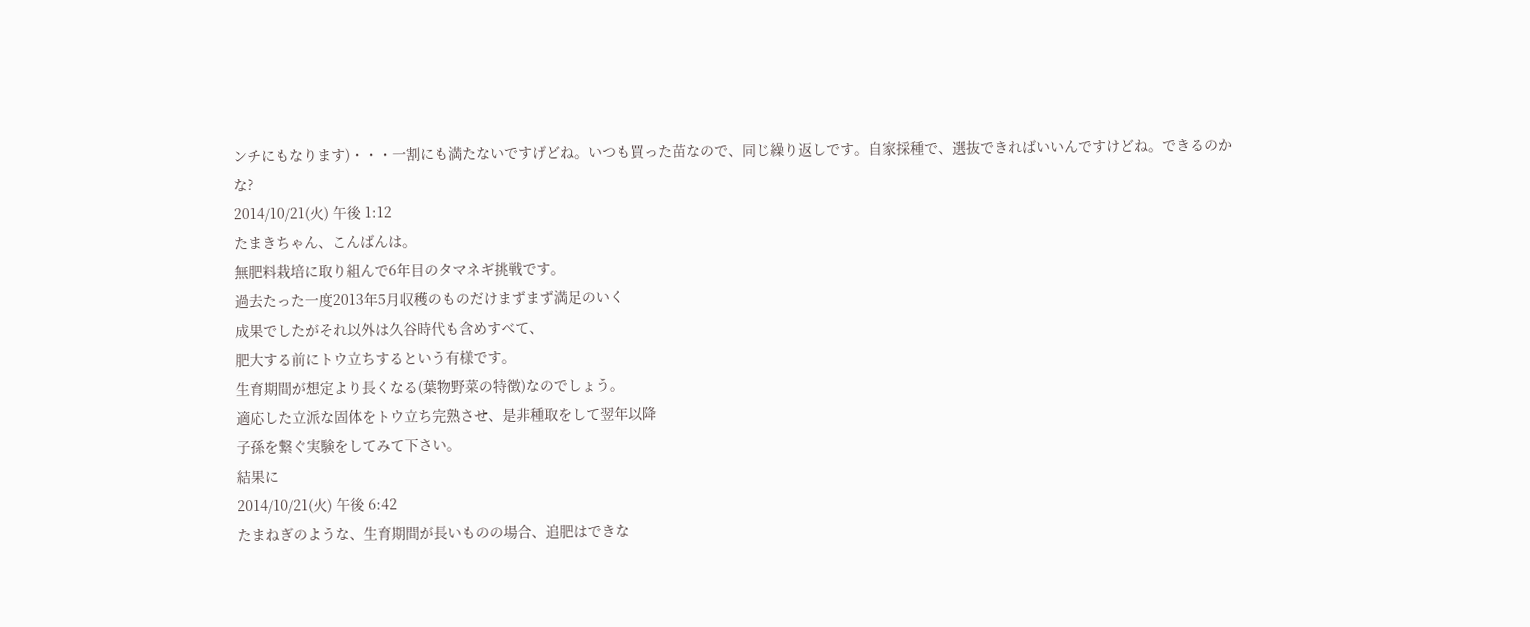ンチにもなります)・・・一割にも満たないですげどね。いつも買った苗なので、同じ繰り返しです。自家採種で、選抜できればいいんですけどね。できるのかな?
2014/10/21(火) 午後 1:12
たまきちゃん、こんばんは。
無肥料栽培に取り組んで6年目のタマネギ挑戦です。
過去たった一度2013年5月収穫のものだけまずまず満足のいく
成果でしたがそれ以外は久谷時代も含めすべて、
肥大する前にトウ立ちするという有様です。
生育期間が想定より長くなる(葉物野菜の特徴)なのでしょう。
適応した立派な固体をトウ立ち完熟させ、是非種取をして翌年以降
子孫を繋ぐ実験をしてみて下さい。
結果に
2014/10/21(火) 午後 6:42
たまねぎのような、生育期間が長いものの場合、追肥はできな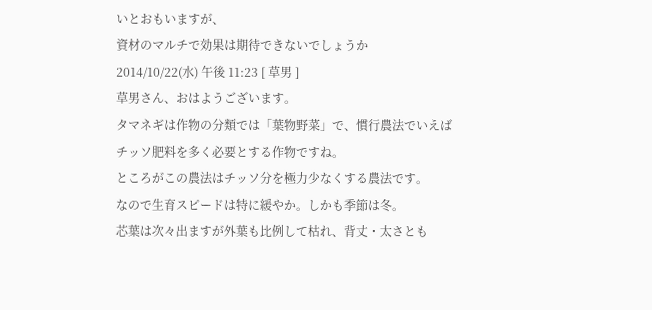いとおもいますが、
資材のマルチで効果は期待できないでしょうか
2014/10/22(水) 午後 11:23 [ 草男 ]
草男さん、おはようございます。
タマネギは作物の分類では「葉物野菜」で、慣行農法でいえば
チッソ肥料を多く必要とする作物ですね。
ところがこの農法はチッソ分を極力少なくする農法です。
なので生育スピードは特に緩やか。しかも季節は冬。
芯葉は次々出ますが外葉も比例して枯れ、背丈・太さとも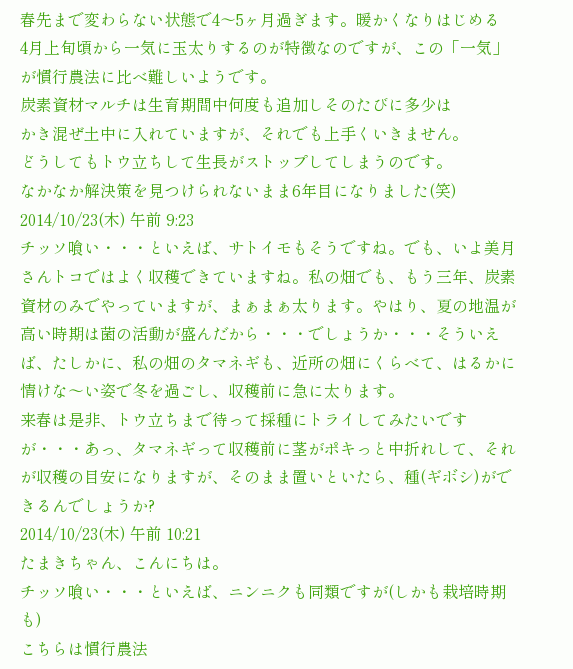春先まで変わらない状態で4〜5ヶ月過ぎます。暖かくなりはじめる
4月上旬頃から一気に玉太りするのが特徴なのですが、この「一気」
が慣行農法に比べ難しいようです。
炭素資材マルチは生育期間中何度も追加しそのたびに多少は
かき混ぜ土中に入れていますが、それでも上手くいきません。
どうしてもトウ立ちして生長がストップしてしまうのです。
なかなか解決策を見つけられないまま6年目になりました(笑)
2014/10/23(木) 午前 9:23
チッソ喰い・・・といえば、サトイモもそうですね。でも、いよ美月さんトコではよく収穫できていますね。私の畑でも、もう三年、炭素資材のみでやっていますが、まぁまぁ太ります。やはり、夏の地温が高い時期は菌の活動が盛んだから・・・でしょうか・・・そういえば、たしかに、私の畑のタマネギも、近所の畑にくらべて、はるかに情けな〜い姿で冬を過ごし、収穫前に急に太ります。
来春は是非、トウ立ちまで待って採種にトライしてみたいですが・・・あっ、タマネギって収穫前に茎がポキっと中折れして、それが収穫の目安になりますが、そのまま置いといたら、種(ギボシ)ができるんでしょうか?
2014/10/23(木) 午前 10:21
たまきちゃん、こんにちは。
チッソ喰い・・・といえば、ニンニクも同類ですが(しかも栽培時期も)
こちらは慣行農法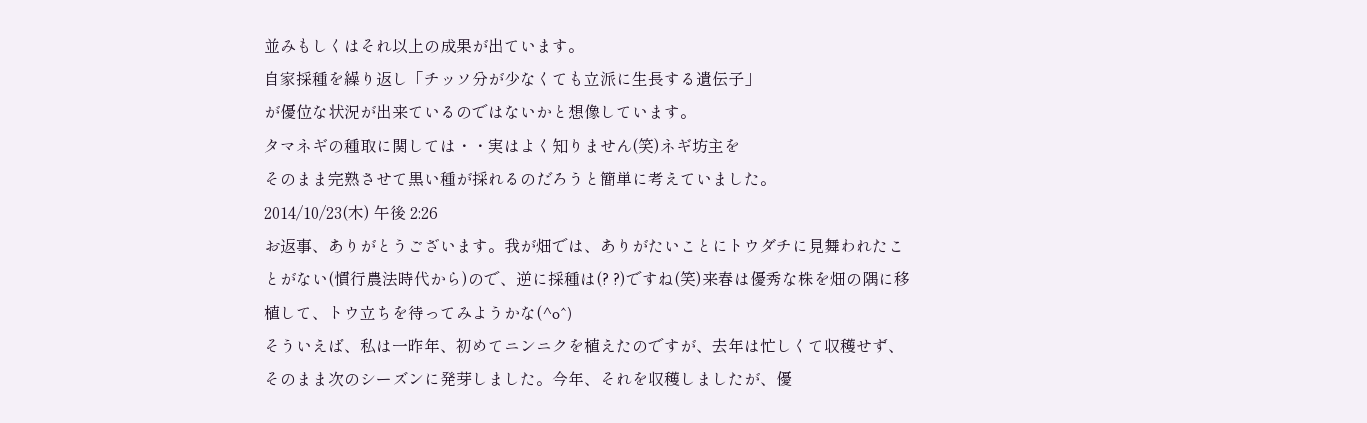並みもしくはそれ以上の成果が出ています。
自家採種を繰り返し「チッソ分が少なくても立派に生長する遺伝子」
が優位な状況が出来ているのではないかと想像しています。
タマネギの種取に関しては・・実はよく知りません(笑)ネギ坊主を
そのまま完熟させて黒い種が採れるのだろうと簡単に考えていました。
2014/10/23(木) 午後 2:26
お返事、ありがとうございます。我が畑では、ありがたいことにトウダチに見舞われたことがない(慣行農法時代から)ので、逆に採種は(? ?)ですね(笑)来春は優秀な株を畑の隅に移植して、トウ立ちを待ってみようかな(^o^)
そういえば、私は一昨年、初めてニンニクを植えたのですが、去年は忙しくて収穫せず、そのまま次のシーズンに発芽しました。今年、それを収穫しましたが、優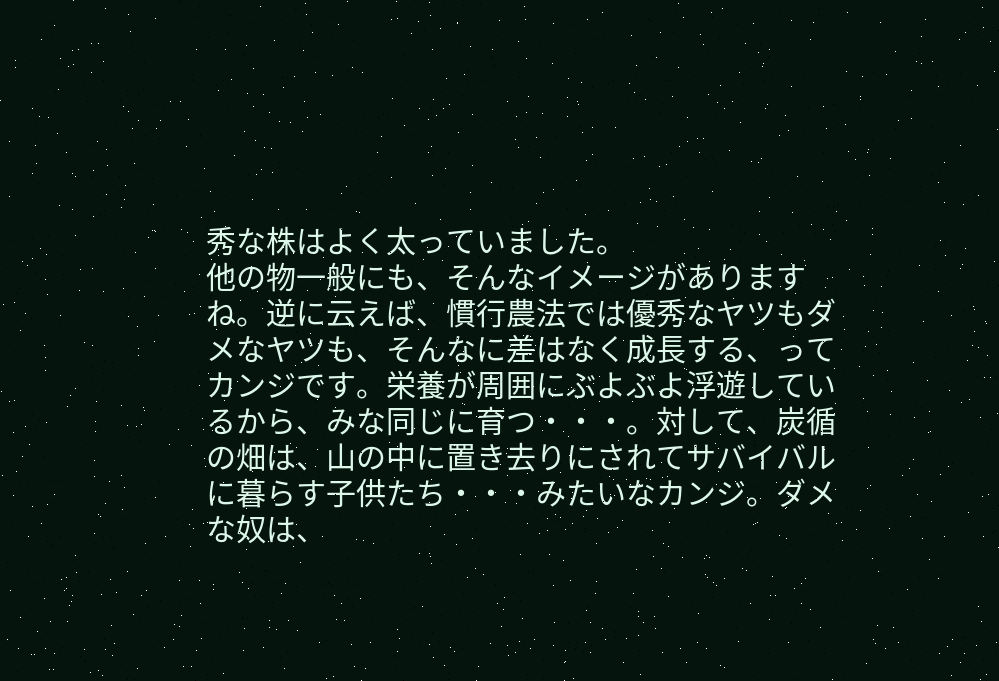秀な株はよく太っていました。
他の物一般にも、そんなイメージがありますね。逆に云えば、慣行農法では優秀なヤツもダメなヤツも、そんなに差はなく成長する、ってカンジです。栄養が周囲にぶよぶよ浮遊しているから、みな同じに育つ・・・。対して、炭循の畑は、山の中に置き去りにされてサバイバルに暮らす子供たち・・・みたいなカンジ。ダメな奴は、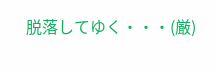脱落してゆく・・・(厳)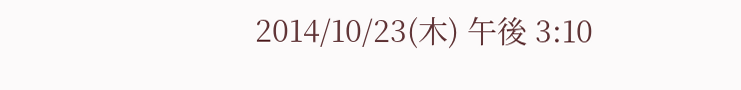2014/10/23(木) 午後 3:10